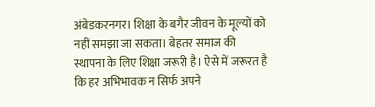अंबेडकरनगर। शिक्षा के बगैर जीवन के मूल्यों को नहीं समझा जा सकता। बेहतर समाज की स्थापना के लिए शिक्षा जरूरी है। ऐसे में जरूरत है कि हर अभिभावक न सिर्फ अपने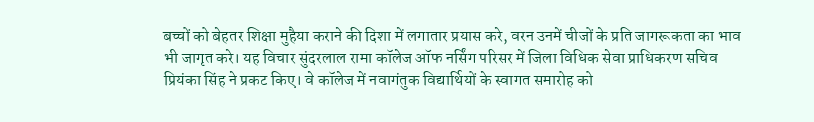बच्चों को बेहतर शिक्षा मुहैया कराने की दिशा में लगातार प्रयास करे, वरन उनमें चीजों के प्रति जागरूकता का भाव भी जागृत करे। यह विचार सुंदरलाल रामा कॉलेज ऑफ नर्सिंग परिसर में जिला विधिक सेवा प्राधिकरण सचिव प्रियंका सिंह ने प्रकट किए। वे कॉलेज में नवागंतुक विद्यार्थियों के स्वागत समारोह को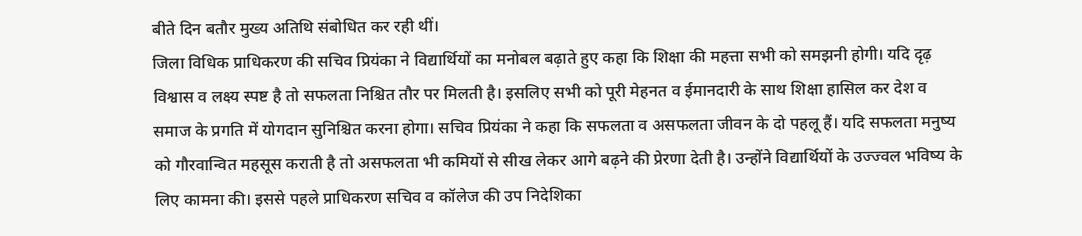बीते दिन बतौर मुख्य अतिथि संबोधित कर रही थीं।
जिला विधिक प्राधिकरण की सचिव प्रियंका ने विद्यार्थियों का मनोबल बढ़ाते हुए कहा कि शिक्षा की महत्ता सभी को समझनी होगी। यदि दृढ़ विश्वास व लक्ष्य स्पष्ट है तो सफलता निश्चित तौर पर मिलती है। इसलिए सभी को पूरी मेहनत व ईमानदारी के साथ शिक्षा हासिल कर देश व समाज के प्रगति में योगदान सुनिश्चित करना होगा। सचिव प्रियंका ने कहा कि सफलता व असफलता जीवन के दो पहलू हैं। यदि सफलता मनुष्य को गौरवान्वित महसूस कराती है तो असफलता भी कमियों से सीख लेकर आगे बढ़ने की प्रेरणा देती है। उन्होंने विद्यार्थियों के उज्ज्वल भविष्य के लिए कामना की। इससे पहले प्राधिकरण सचिव व कॉलेज की उप निदेशिका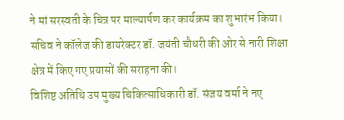ने मां सरस्वती के चित्र पर माल्यार्पण कर कार्यक्रम का शुभारंभ किया। सचिव ने कॉलेज की डायरेक्टर डॉ. जयंती चौधरी की ओर से नारी शिक्षा क्षेत्र में किए गए प्रयासों की सराहना की।
विशिष्ट अतिथि उप मुख्य चिकित्साधिकारी डॉ. संजय वर्मा ने नए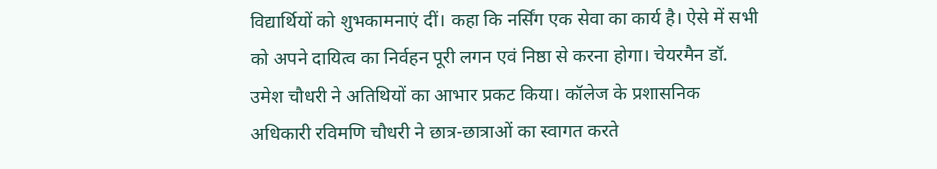विद्यार्थियों को शुभकामनाएं दीं। कहा कि नर्सिंग एक सेवा का कार्य है। ऐसे में सभी को अपने दायित्व का निर्वहन पूरी लगन एवं निष्ठा से करना होगा। चेयरमैन डॉ. उमेश चौधरी ने अतिथियों का आभार प्रकट किया। कॉलेज के प्रशासनिक अधिकारी रविमणि चौधरी ने छात्र-छात्राओं का स्वागत करते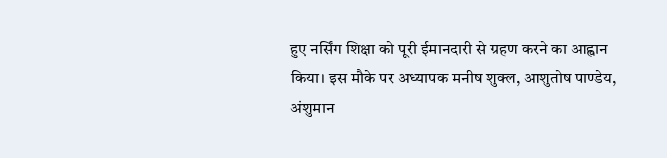हुए नर्सिंग शिक्षा को पूरी ईमानदारी से ग्रहण करने का आह्वान किया। इस मौके पर अध्यापक मनीष शुक्ल, आशुतोष पाण्डेय, अंशुमान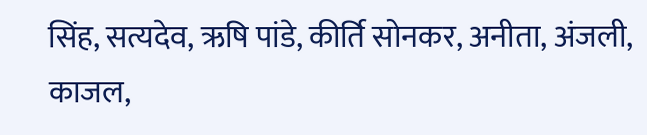सिंह, सत्यदेव, ऋषि पांडे, कीर्ति सोनकर, अनीता, अंजली, काजल,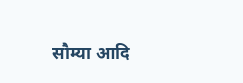सौम्या आदि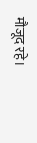मौजूद रहे।